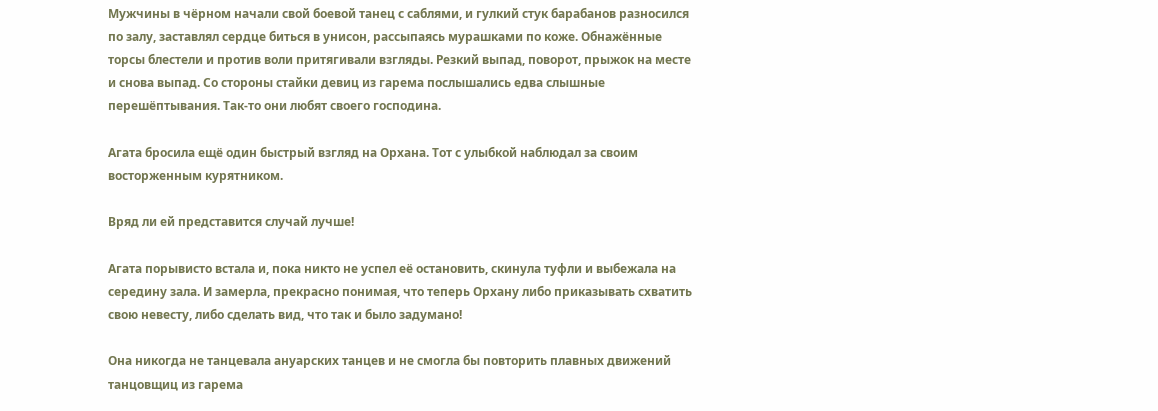Мужчины в чёрном начали свой боевой танец с саблями, и гулкий стук барабанов разносился по залу, заставлял сердце биться в унисон, рассыпаясь мурашками по коже. Обнажённые торсы блестели и против воли притягивали взгляды. Резкий выпад, поворот, прыжок на месте и снова выпад. Со стороны стайки девиц из гарема послышались едва слышные перешёптывания. Так-то они любят своего господина.

Агата бросила ещё один быстрый взгляд на Орхана. Тот с улыбкой наблюдал за своим восторженным курятником.

Вряд ли ей представится случай лучше!

Агата порывисто встала и, пока никто не успел её остановить, скинула туфли и выбежала на середину зала. И замерла, прекрасно понимая, что теперь Орхану либо приказывать схватить свою невесту, либо сделать вид, что так и было задумано!

Она никогда не танцевала ануарских танцев и не смогла бы повторить плавных движений танцовщиц из гарема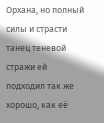Орхана, но полный силы и страсти танец теневой стражи ей подходил так же хорошо, как её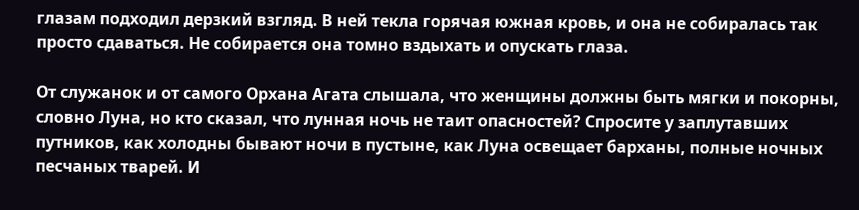глазам подходил дерзкий взгляд. В ней текла горячая южная кровь, и она не собиралась так просто сдаваться. Не собирается она томно вздыхать и опускать глаза.

От служанок и от самого Орхана Агата слышала, что женщины должны быть мягки и покорны, словно Луна, но кто сказал, что лунная ночь не таит опасностей? Спросите у заплутавших путников, как холодны бывают ночи в пустыне, как Луна освещает барханы, полные ночных песчаных тварей. И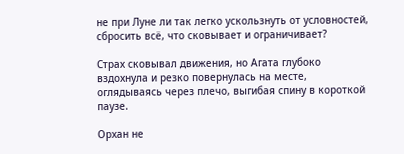не при Луне ли так легко ускользнуть от условностей, сбросить всё, что сковывает и ограничивает?

Страх сковывал движения, но Агата глубоко вздохнула и резко повернулась на месте, оглядываясь через плечо, выгибая спину в короткой паузе.

Орхан не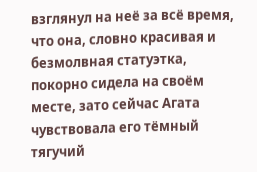взглянул на неё за всё время, что она, словно красивая и безмолвная статуэтка, покорно сидела на своём месте, зато сейчас Агата чувствовала его тёмный тягучий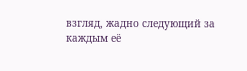взгляд, жадно следующий за каждым её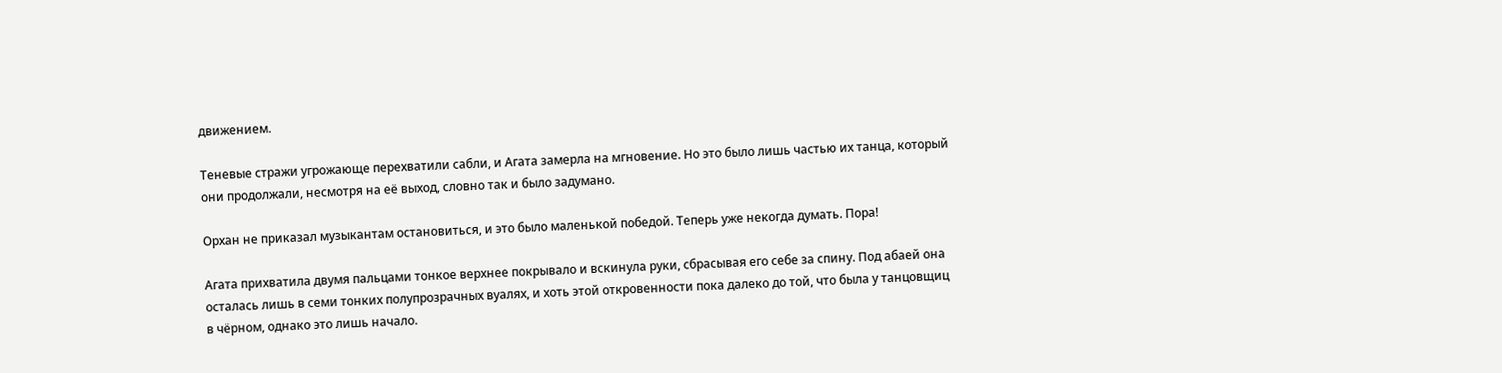движением.

Теневые стражи угрожающе перехватили сабли, и Агата замерла на мгновение. Но это было лишь частью их танца, который они продолжали, несмотря на её выход, словно так и было задумано.

Орхан не приказал музыкантам остановиться, и это было маленькой победой. Теперь уже некогда думать. Пора!

Агата прихватила двумя пальцами тонкое верхнее покрывало и вскинула руки, сбрасывая его себе за спину. Под абаей она осталась лишь в семи тонких полупрозрачных вуалях, и хоть этой откровенности пока далеко до той, что была у танцовщиц в чёрном, однако это лишь начало.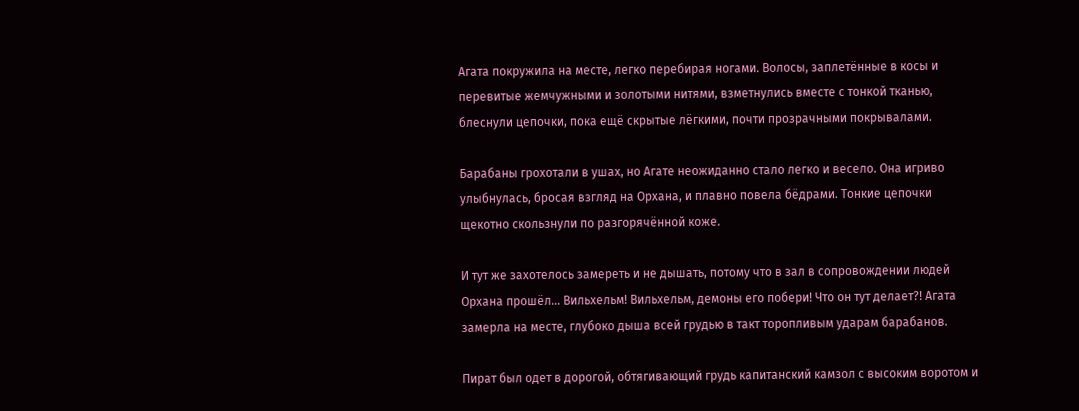Агата покружила на месте, легко перебирая ногами. Волосы, заплетённые в косы и перевитые жемчужными и золотыми нитями, взметнулись вместе с тонкой тканью, блеснули цепочки, пока ещё скрытые лёгкими, почти прозрачными покрывалами.

Барабаны грохотали в ушах, но Агате неожиданно стало легко и весело. Она игриво улыбнулась, бросая взгляд на Орхана, и плавно повела бёдрами. Тонкие цепочки щекотно скользнули по разгорячённой коже.

И тут же захотелось замереть и не дышать, потому что в зал в сопровождении людей Орхана прошёл… Вильхельм! Вильхельм, демоны его побери! Что он тут делает?! Агата замерла на месте, глубоко дыша всей грудью в такт торопливым ударам барабанов.

Пират был одет в дорогой, обтягивающий грудь капитанский камзол с высоким воротом и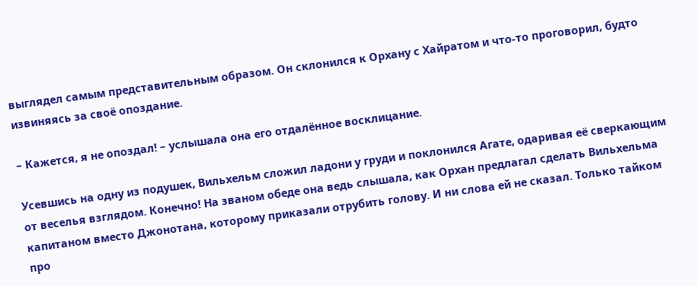выглядел самым представительным образом. Он склонился к Орхану с Хайратом и что-то проговорил, будто извиняясь за своё опоздание.

– Кажется, я не опоздал! – услышала она его отдалённое восклицание.

Усевшись на одну из подушек, Вильхельм сложил ладони у груди и поклонился Агате, одаривая её сверкающим от веселья взглядом. Конечно! На званом обеде она ведь слышала, как Орхан предлагал сделать Вильхельма капитаном вместо Джонотана, которому приказали отрубить голову. И ни слова ей не сказал. Только тайком про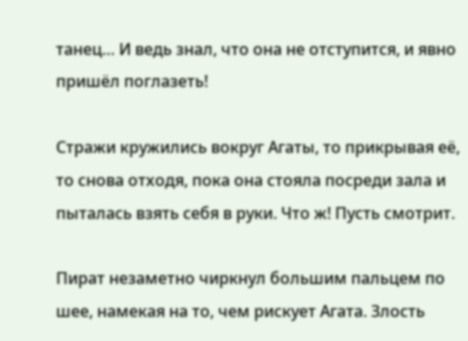танец… И ведь знал, что она не отступится, и явно пришёл поглазеть!

Стражи кружились вокруг Агаты, то прикрывая её, то снова отходя, пока она стояла посреди зала и пыталась взять себя в руки. Что ж! Пусть смотрит.

Пират незаметно чиркнул большим пальцем по шее, намекая на то, чем рискует Агата. Злость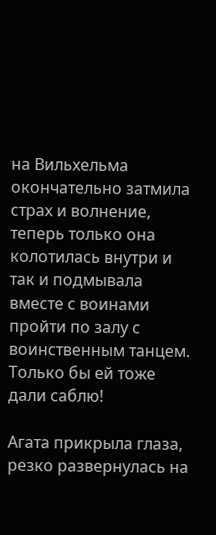на Вильхельма окончательно затмила страх и волнение, теперь только она колотилась внутри и так и подмывала вместе с воинами пройти по залу с воинственным танцем. Только бы ей тоже дали саблю!

Агата прикрыла глаза, резко развернулась на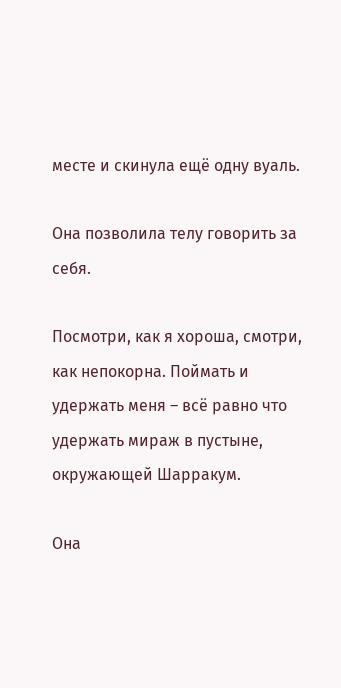месте и скинула ещё одну вуаль.

Она позволила телу говорить за себя.

Посмотри, как я хороша, смотри, как непокорна. Поймать и удержать меня – всё равно что удержать мираж в пустыне, окружающей Шарракум.

Она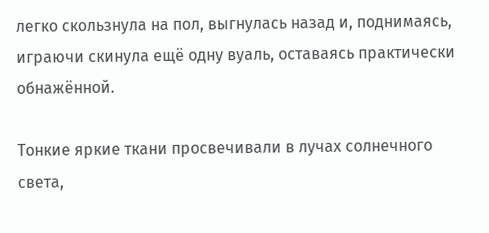легко скользнула на пол, выгнулась назад и, поднимаясь, играючи скинула ещё одну вуаль, оставаясь практически обнажённой.

Тонкие яркие ткани просвечивали в лучах солнечного света,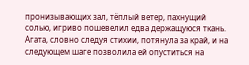пронизывающих зал, тёплый ветер, пахнущий солью, игриво пошевелил едва держащуюся ткань. Агата, словно следуя стихии, потянула за край, и на следующем шаге позволила ей опуститься на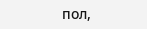пол,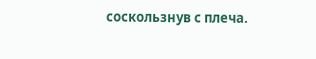соскользнув с плеча.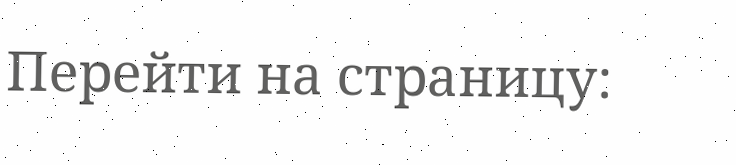Перейти на страницу: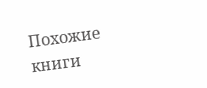Похожие книги